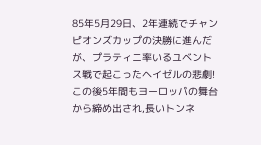85年5月29日、2年連続でチャンピオンズカップの決勝に進んだが、プラティニ率いるユベントス戦で起こったヘイゼルの悲劇!この後5年間もヨーロッパの舞台から締め出され,長いトンネ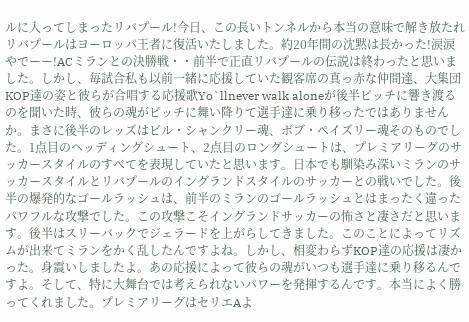ルに入ってしまったリバプール!今日、この長いトンネルから本当の意味で解き放たれリバプールはヨーロッパ王者に復活いたしました。約20年間の沈黙は長かった!涙涙やでーー!ACミランとの決勝戦・・前半で正直リバプールの伝説は終わったと思いました。しかし、毎試合私も以前一緒に応援していた観客席の真っ赤な仲間達、大集団KOP達の姿と彼らが合唱する応援歌Yo`llnever walk aloneが後半ピッチに響き渡るのを聞いた時、彼らの魂がピッチに舞い降りて選手達に乗り移ったではありませんか。まさに後半のレッズはビル・シャンクリー魂、ボブ・ペイズリー魂そのものでした。1点目のヘッディングシュート、2点目のロングシュートは、プレミアリーグのサッカースタイルのすべてを表現していたと思います。日本でも馴染み深いミランのサッカースタイルとリバプールのイングランドスタイルのサッカーとの戦いでした。後半の爆発的なゴールラッシュは、前半のミランのゴールラッシュとはまったく違ったパワフルな攻撃でした。この攻撃こそイングランドサッカーの怖さと凄さだと思います。後半はスリーバックでジェラードを上がらしてきました。このことによってリズムが出来てミランをかく乱したんですよね。しかし、相変わらずKOP達の応援は凄かった。身震いしましたよ。あの応援によって彼らの魂がいつも選手達に乗り移るんですよ。そして、特に大舞台では考えられないパワーを発揮するんです。本当によく勝ってくれました。プレミアリーグはセリエAよ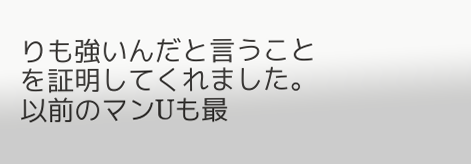りも強いんだと言うことを証明してくれました。以前のマンUも最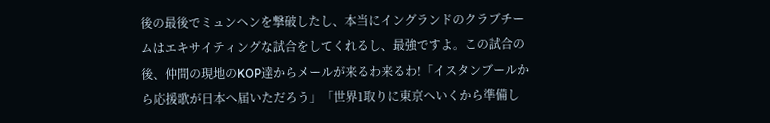後の最後でミュンヘンを撃破したし、本当にイングランドのクラブチームはエキサイティングな試合をしてくれるし、最強ですよ。この試合の後、仲間の現地のKOP達からメールが来るわ来るわ!「イスタンブールから応援歌が日本へ届いただろう」「世界1取りに東京へいくから準備し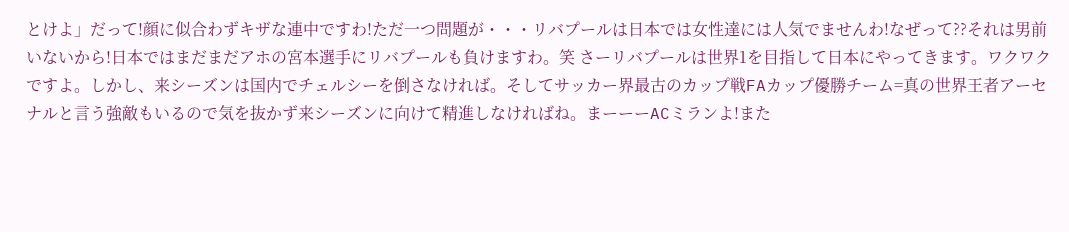とけよ」だって!顔に似合わずキザな連中ですわ!ただ一つ問題が・・・リバプールは日本では女性達には人気でませんわ!なぜって??それは男前いないから!日本ではまだまだアホの宮本選手にリバプールも負けますわ。笑 さーリバプールは世界1を目指して日本にやってきます。ワクワクですよ。しかし、来シーズンは国内でチェルシーを倒さなければ。そしてサッカー界最古のカップ戦FAカップ優勝チーム=真の世界王者アーセナルと言う強敵もいるので気を抜かず来シーズンに向けて精進しなければね。まーーーACミランよ!また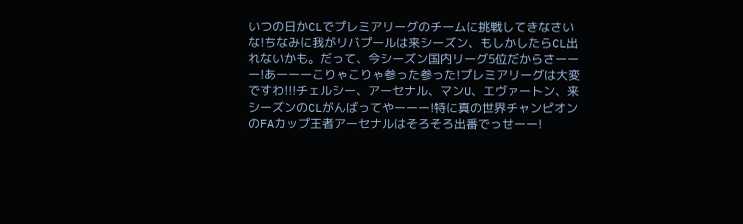いつの日かCLでプレミアリーグのチームに挑戦してきなさいな!ちなみに我がリバプールは来シーズン、もしかしたらCL出れないかも。だって、今シーズン国内リーグ5位だからさーーー!あーーーこりゃこりゃ参った参った!プレミアリーグは大変ですわ!!!チェルシー、アーセナル、マンU、エヴァートン、来シーズンのCLがんばってやーーー!特に真の世界チャンピオンのFAカップ王者アーセナルはそろそろ出番でっせーー!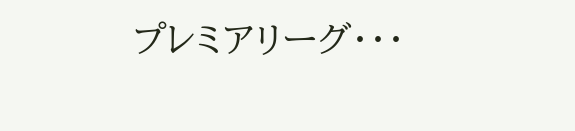プレミアリーグ・・・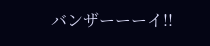バンザーーーイ!!